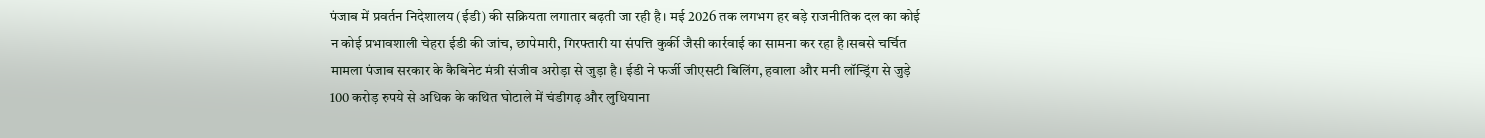पंजाब में प्रवर्तन निदेशालय (ईडी) की सक्रियता लगातार बढ़ती जा रही है। मई 2026 तक लगभग हर बड़े राजनीतिक दल का कोई न कोई प्रभावशाली चेहरा ईडी की जांच, छापेमारी, गिरफ्तारी या संपत्ति कुर्की जैसी कार्रवाई का सामना कर रहा है।सबसे चर्चित मामला पंजाब सरकार के कैबिनेट मंत्री संजीव अरोड़ा से जुड़ा है। ईडी ने फर्जी जीएसटी बिलिंग, हवाला और मनी लॉन्ड्रिंग से जुड़े 100 करोड़ रुपये से अधिक के कथित घोटाले में चंडीगढ़ और लुधियाना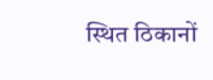स्थित ठिकानों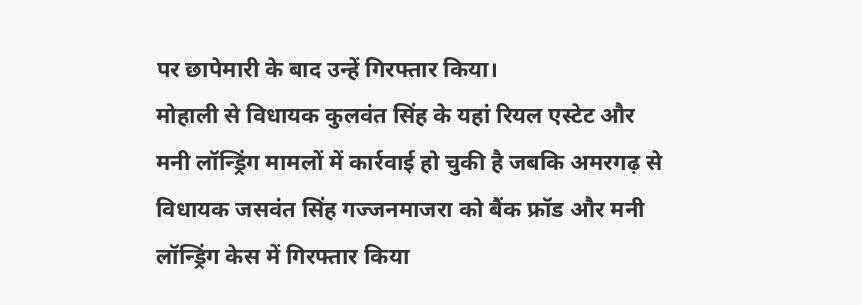पर छापेमारी के बाद उन्हें गिरफ्तार किया।
मोहाली से विधायक कुलवंत सिंह के यहां रियल एस्टेट और मनी लॉन्ड्रिंग मामलों में कार्रवाई हो चुकी है जबकि अमरगढ़ से विधायक जसवंत सिंह गज्जनमाजरा को बैंक फ्रॉड और मनी लॉन्ड्रिंग केस में गिरफ्तार किया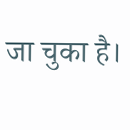जा चुका है।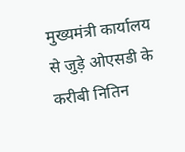मुख्यमंत्री कार्यालय से जुड़े ओएसडी के करीबी नितिन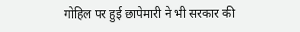गोहिल पर हुई छापेमारी ने भी सरकार की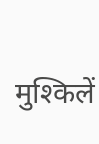मुश्किलें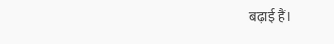बढ़ाई हैं।